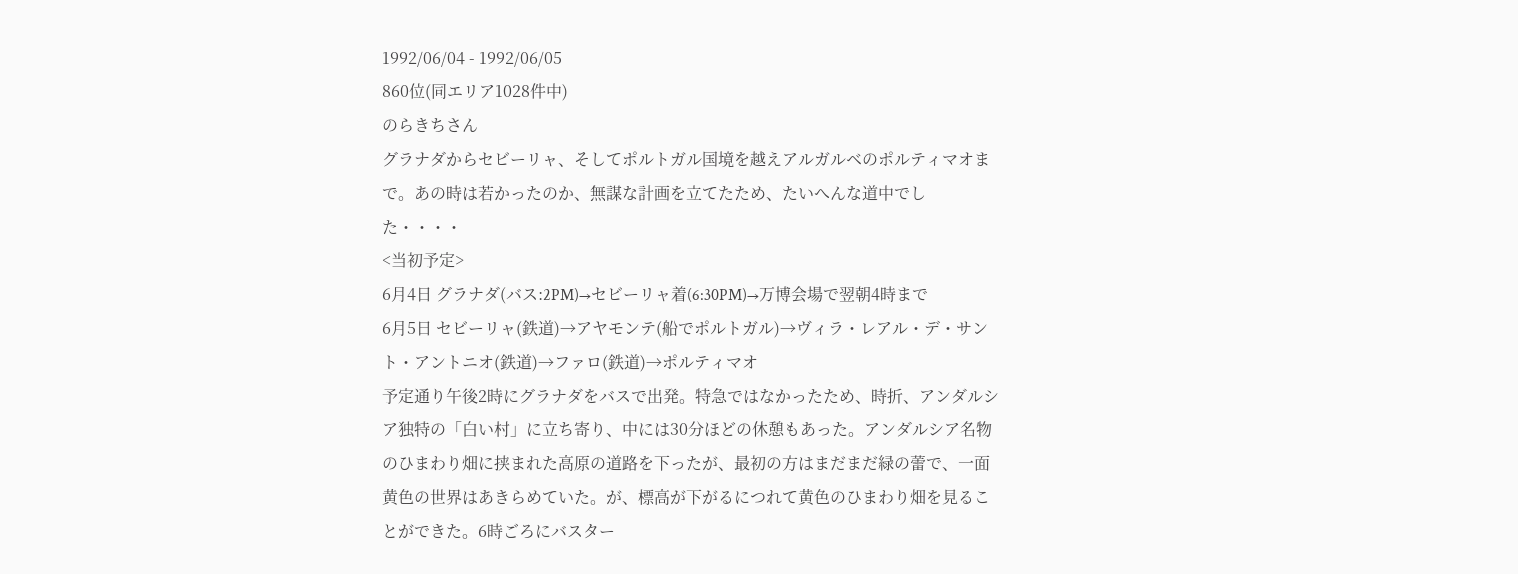1992/06/04 - 1992/06/05
860位(同エリア1028件中)
のらきちさん
グラナダからセビーリャ、そしてポルトガル国境を越えアルガルベのポルティマオまで。あの時は若かったのか、無謀な計画を立てたため、たいへんな道中でした・・・・
<当初予定>
6月4日 グラナダ(バス:2PM)→セビーリャ着(6:30PM)→万博会場で翌朝4時まで
6月5日 セビーリャ(鉄道)→アヤモンテ(船でポルトガル)→ヴィラ・レアル・デ・サント・アントニオ(鉄道)→ファロ(鉄道)→ポルティマオ
予定通り午後2時にグラナダをバスで出発。特急ではなかったため、時折、アンダルシア独特の「白い村」に立ち寄り、中には30分ほどの休憩もあった。アンダルシア名物のひまわり畑に挟まれた高原の道路を下ったが、最初の方はまだまだ緑の蕾で、一面黄色の世界はあきらめていた。が、標高が下がるにつれて黄色のひまわり畑を見ることができた。6時ごろにバスター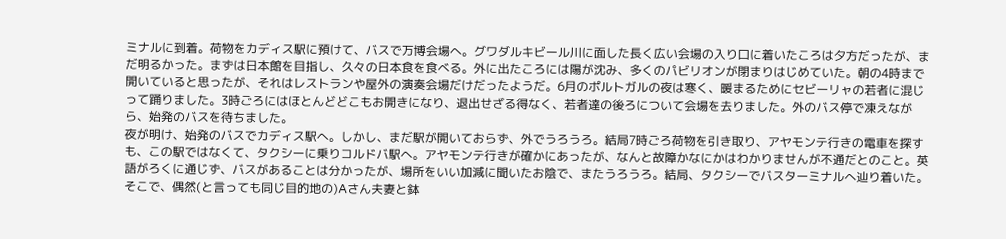ミナルに到着。荷物をカディス駅に預けて、バスで万博会場へ。グワダルキビール川に面した長く広い会場の入り口に着いたころは夕方だったが、まだ明るかった。まずは日本館を目指し、久々の日本食を食べる。外に出たころには陽が沈み、多くのパビリオンが閉まりはじめていた。朝の4時まで開いていると思ったが、それはレストランや屋外の演奏会場だけだったようだ。6月のポルトガルの夜は寒く、暖まるためにセビーリャの若者に混じって踊りました。3時ごろにはほとんどどこもお開きになり、退出せざる得なく、若者達の後ろについて会場を去りました。外のバス停で凍えながら、始発のバスを待ちました。
夜が明け、始発のバスでカディス駅へ。しかし、まだ駅が開いておらず、外でうろうろ。結局7時ごろ荷物を引き取り、アヤモンテ行きの電車を探すも、この駅ではなくて、タクシーに乗りコルドバ駅へ。アヤモンテ行きが確かにあったが、なんと故障かなにかはわかりませんが不通だとのこと。英語がろくに通じず、バスがあることは分かったが、場所をいい加減に聞いたお陰で、またうろうろ。結局、タクシーでバスターミナルへ辿り着いた。
そこで、偶然(と言っても同じ目的地の)Aさん夫妻と鉢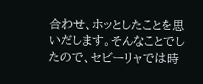合わせ、ホッとしたことを思いだします。そんなことでしたので、セビーリャでは時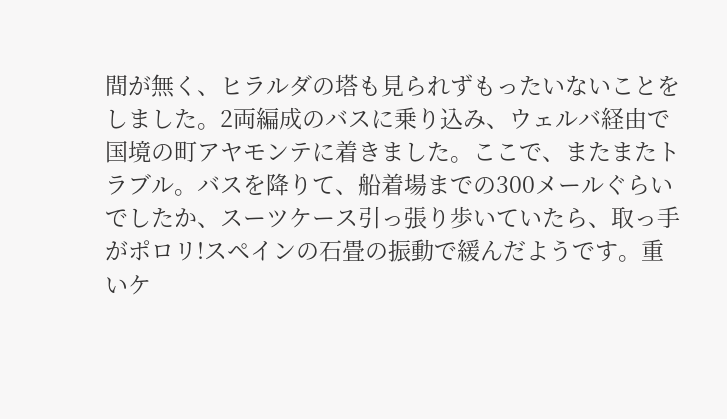間が無く、ヒラルダの塔も見られずもったいないことをしました。2両編成のバスに乗り込み、ウェルバ経由で国境の町アヤモンテに着きました。ここで、またまたトラブル。バスを降りて、船着場までの300メールぐらいでしたか、スーツケース引っ張り歩いていたら、取っ手がポロリ!スペインの石畳の振動で緩んだようです。重いケ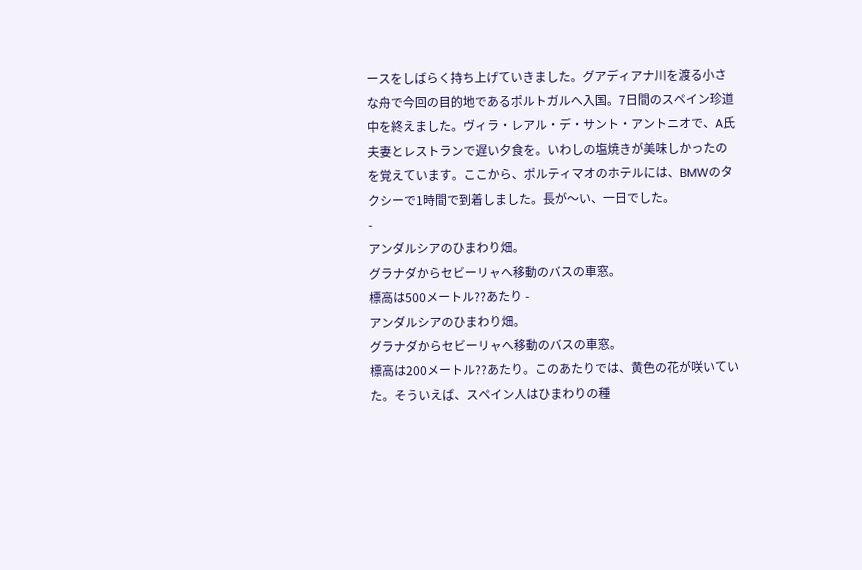ースをしばらく持ち上げていきました。グアディアナ川を渡る小さな舟で今回の目的地であるポルトガルへ入国。7日間のスペイン珍道中を終えました。ヴィラ・レアル・デ・サント・アントニオで、A氏夫妻とレストランで遅い夕食を。いわしの塩焼きが美味しかったのを覚えています。ここから、ポルティマオのホテルには、BMWのタクシーで1時間で到着しました。長が〜い、一日でした。
-
アンダルシアのひまわり畑。
グラナダからセビーリャへ移動のバスの車窓。
標高は500メートル??あたり -
アンダルシアのひまわり畑。
グラナダからセビーリャへ移動のバスの車窓。
標高は200メートル??あたり。このあたりでは、黄色の花が咲いていた。そういえば、スペイン人はひまわりの種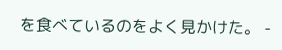を食べているのをよく見かけた。 -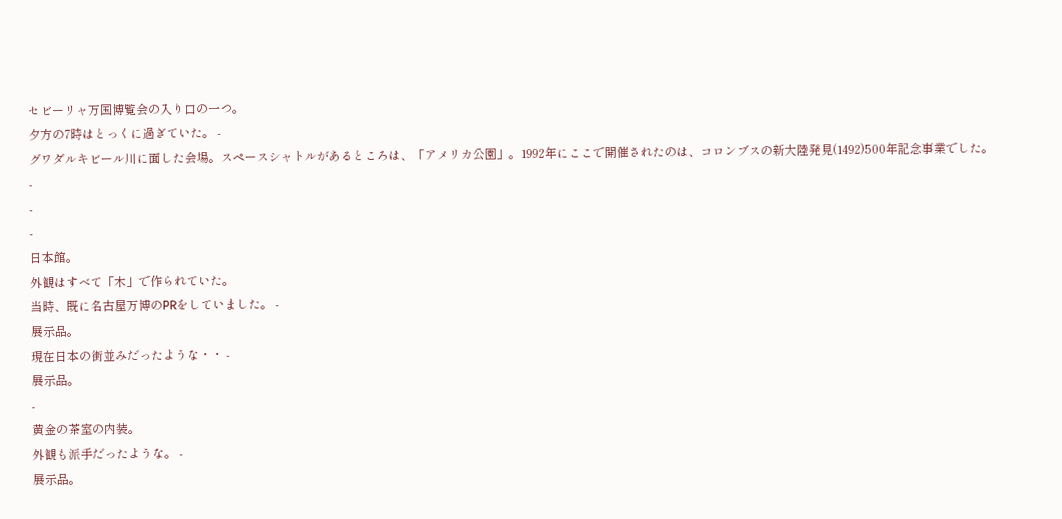セビーリャ万国博覧会の入り口の一つ。
夕方の7時はとっくに過ぎていた。 -
グワダルキビール川に面した会場。スペースシャトルがあるところは、「アメリカ公園」。1992年にここで開催されたのは、コロンブスの新大陸発見(1492)500年記念事業でした。
-
-
-
日本館。
外観はすべて「木」で作られていた。
当時、既に名古屋万博のPRをしていました。 -
展示品。
現在日本の街並みだったような・・ -
展示品。
-
黄金の茶室の内装。
外観も派手だったような。 -
展示品。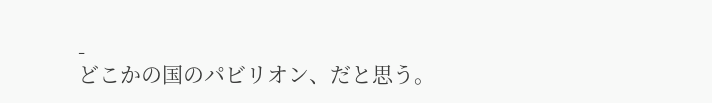-
どこかの国のパビリオン、だと思う。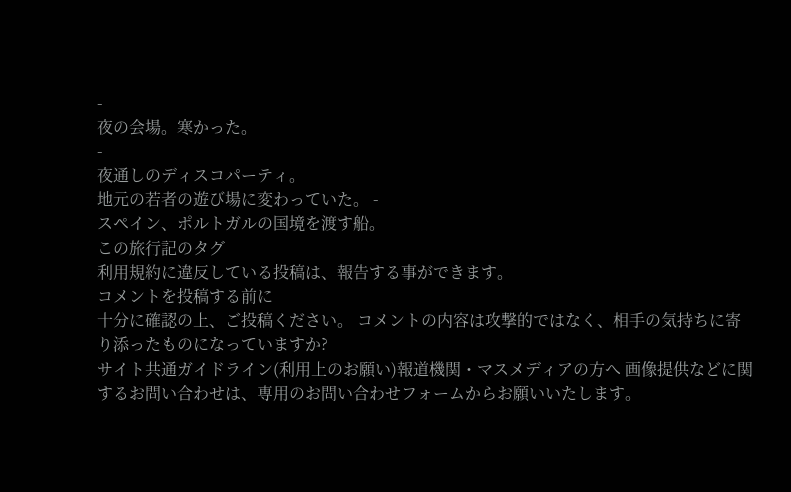-
夜の会場。寒かった。
-
夜通しのディスコパーティ。
地元の若者の遊び場に変わっていた。 -
スペイン、ポルトガルの国境を渡す船。
この旅行記のタグ
利用規約に違反している投稿は、報告する事ができます。
コメントを投稿する前に
十分に確認の上、ご投稿ください。 コメントの内容は攻撃的ではなく、相手の気持ちに寄り添ったものになっていますか?
サイト共通ガイドライン(利用上のお願い)報道機関・マスメディアの方へ 画像提供などに関するお問い合わせは、専用のお問い合わせフォームからお願いいたします。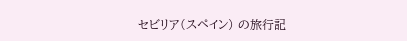セビリア(スペイン) の旅行記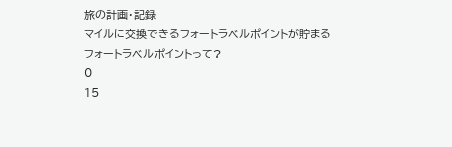旅の計画・記録
マイルに交換できるフォートラベルポイントが貯まる
フォートラベルポイントって?
0
15